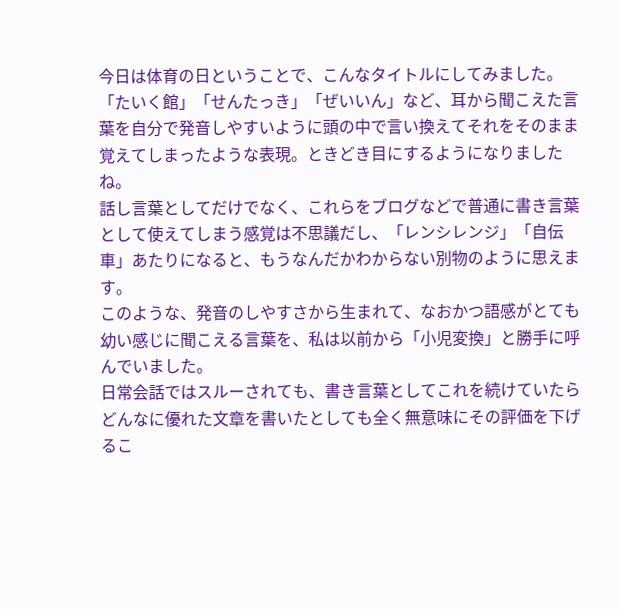今日は体育の日ということで、こんなタイトルにしてみました。
「たいく館」「せんたっき」「ぜいいん」など、耳から聞こえた言葉を自分で発音しやすいように頭の中で言い換えてそれをそのまま覚えてしまったような表現。ときどき目にするようになりましたね。
話し言葉としてだけでなく、これらをブログなどで普通に書き言葉として使えてしまう感覚は不思議だし、「レンシレンジ」「自伝車」あたりになると、もうなんだかわからない別物のように思えます。
このような、発音のしやすさから生まれて、なおかつ語感がとても幼い感じに聞こえる言葉を、私は以前から「小児変換」と勝手に呼んでいました。
日常会話ではスルーされても、書き言葉としてこれを続けていたらどんなに優れた文章を書いたとしても全く無意味にその評価を下げるこ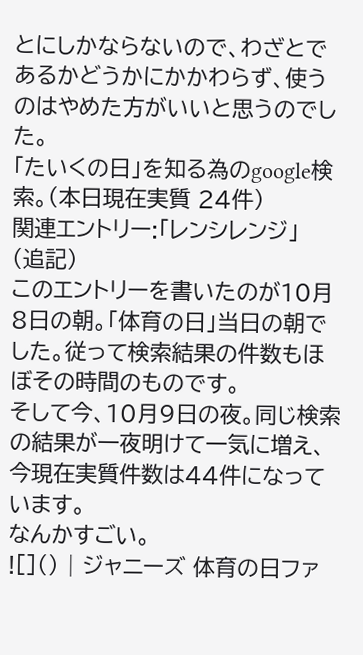とにしかならないので、わざとであるかどうかにかかわらず、使うのはやめた方がいいと思うのでした。
「たいくの日」を知る為のgoogle検索。(本日現在実質 24件)
関連エントリー:「レンシレンジ」
(追記)
このエントリーを書いたのが10月8日の朝。「体育の日」当日の朝でした。従って検索結果の件数もほぼその時間のものです。
そして今、10月9日の夜。同じ検索の結果が一夜明けて一気に増え、今現在実質件数は44件になっています。
なんかすごい。
![]() | ジャニーズ 体育の日ファ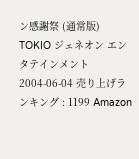ン感謝祭 (通常版) TOKIO ジェネオン エンタテインメント 2004-06-04 売り上げランキング : 1199 Amazon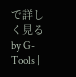で詳しく見る by G-Tools |